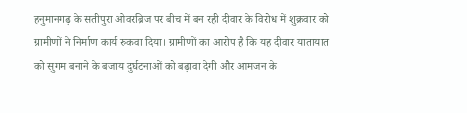हनुमानगढ़ के सतीपुरा ओवरब्रिज पर बीच में बन रही दीवार के विरोध में शुक्रवार को ग्रामीणों ने निर्माण कार्य रुकवा दिया। ग्रामीणों का आरोप है कि यह दीवार यातायात को सुगम बनाने के बजाय दुर्घटनाओं को बढ़ावा देगी और आमजन के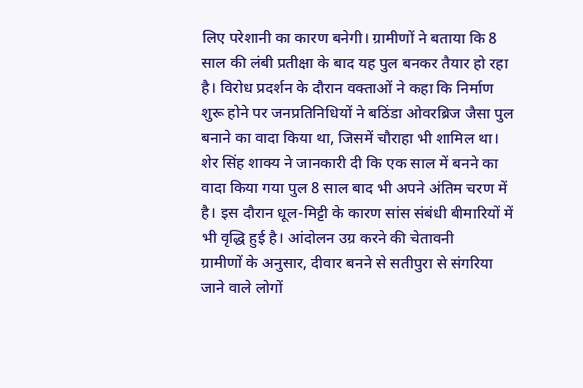लिए परेशानी का कारण बनेगी। ग्रामीणों ने बताया कि 8 साल की लंबी प्रतीक्षा के बाद यह पुल बनकर तैयार हो रहा है। विरोध प्रदर्शन के दौरान वक्ताओं ने कहा कि निर्माण शुरू होने पर जनप्रतिनिधियों ने बठिंडा ओवरब्रिज जैसा पुल बनाने का वादा किया था, जिसमें चौराहा भी शामिल था।
शेर सिंह शाक्य ने जानकारी दी कि एक साल में बनने का वादा किया गया पुल 8 साल बाद भी अपने अंतिम चरण में है। इस दौरान धूल-मिट्टी के कारण सांस संबंधी बीमारियों में भी वृद्धि हुई है। आंदोलन उग्र करने की चेतावनी
ग्रामीणों के अनुसार, दीवार बनने से सतीपुरा से संगरिया जाने वाले लोगों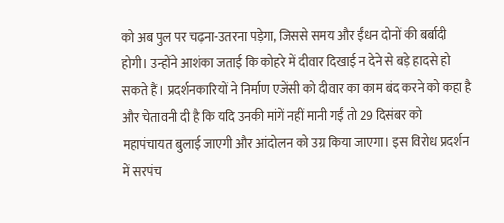को अब पुल पर चढ़ना-उतरना पड़ेगा, जिससे समय और ईंधन दोनों की बर्बादी होगी। उन्होंने आशंका जताई कि कोहरे में दीवार दिखाई न देने से बड़े हादसे हो सकते हैं। प्रदर्शनकारियों ने निर्माण एजेंसी को दीवार का काम बंद करने को कहा है और चेतावनी दी है कि यदि उनकी मांगें नहीं मानी गईं तो 29 दिसंबर को महापंचायत बुलाई जाएगी और आंदोलन को उग्र किया जाएगा। इस विरोध प्रदर्शन में सरपंच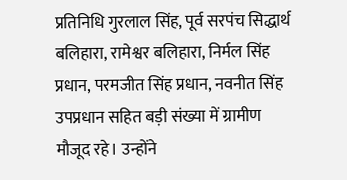प्रतिनिधि गुरलाल सिंह, पूर्व सरपंच सिद्धार्थ बलिहारा, रामेश्वर बलिहारा, निर्मल सिंह प्रधान, परमजीत सिंह प्रधान, नवनीत सिंह उपप्रधान सहित बड़ी संख्या में ग्रामीण मौजूद रहे। उन्होंने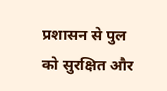प्रशासन से पुल को सुरक्षित और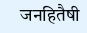जनहितैषी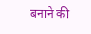बनाने की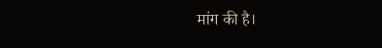मांग की है।